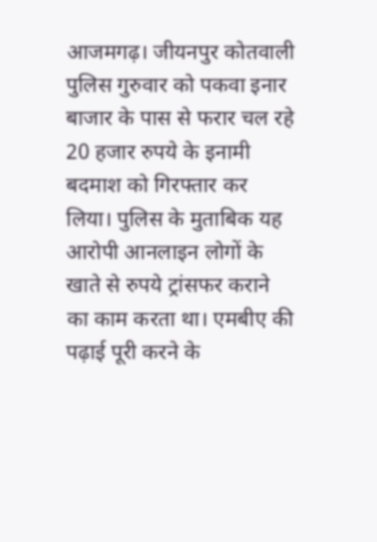आजमगढ़। जीयनपुर कोतवाली पुलिस गुरुवार को पकवा इनार बाजार के पास से फरार चल रहे 20 हजार रुपये के इनामी बदमाश को गिरफ्तार कर लिया। पुलिस के मुताबिक यह आरोपी आनलाइन लोगों के खाते से रुपये ट्रांसफर कराने का काम करता था। एमबीए की पढ़ाई पूरी करने के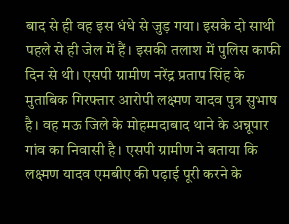बाद से ही वह इस धंधे से जुड़ गया। इसके दो साथी पहले से ही जेल में हैं। इसकी तलाश में पुलिस काफी दिन से थी। एसपी ग्रामीण नरेंद्र प्रताप सिंह के मुताबिक गिरफ्तार आरोपी लक्ष्मण यादव पुत्र सुभाष है। वह मऊ जिले के मोहम्मदाबाद थाने के अन्नूपार गांव का निवासी है। एसपी ग्रामीण ने बताया कि लक्ष्मण यादव एमबीए की पढ़ाई पूरी करने के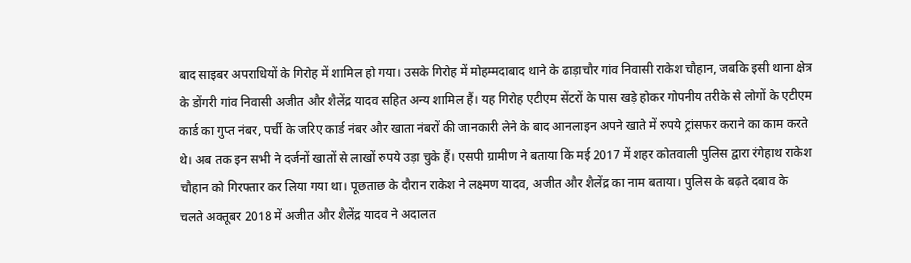बाद साइबर अपराधियों के गिरोह में शामिल हो गया। उसके गिरोह में मोहम्मदाबाद थाने के ढाड़ाचौर गांव निवासी राकेश चौहान, जबकि इसी थाना क्षेत्र के डोंगरी गांव निवासी अजीत और शैलेंद्र यादव सहित अन्य शामिल हैं। यह गिरोह एटीएम सेंटरों के पास खड़े होकर गोपनीय तरीके से लोगों के एटीएम कार्ड का गुप्त नंबर, पर्ची के जरिए कार्ड नंबर और खाता नंबरों की जानकारी लेने के बाद आनलाइन अपने खाते में रुपये ट्रांसफर कराने का काम करते थे। अब तक इन सभी ने दर्जनों खातों से लाखों रुपये उड़ा चुके हैं। एसपी ग्रामीण ने बताया कि मई 2017 में शहर कोतवाली पुलिस द्वारा रंगेहाथ राकेश चौहान को गिरफ्तार कर लिया गया था। पूछताछ के दौरान राकेश ने लक्ष्मण यादव, अजीत और शैलेंद्र का नाम बताया। पुलिस के बढ़ते दबाव के चलते अक्तूबर 2018 में अजीत और शैलेंद्र यादव ने अदालत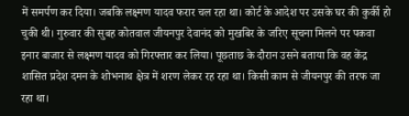में समर्पण कर दिया। जबकि लक्ष्मण यादव फरार चल रहा था। कोर्ट के आदेश पर उसके घर की कुर्की हो चुकी थी। गुरुवार की सुबह कोतवाल जीयनपुर देवानंद को मुखबिर के जरिए सूचना मिलने पर पकवा इनार बाजार से लक्ष्मण यादव को गिरफ्तार कर लिया। पूछताछ के दौरान उसने बताया कि वह केंद्र शासित प्रदेश दमन के शोभनाथ क्षेत्र में शरण लेकर रह रहा था। किसी काम से जीयनपुर की तरफ जा रहा था।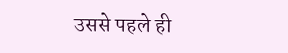उससे पहले ही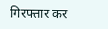गिरफ्तार कर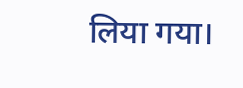लिया गया।